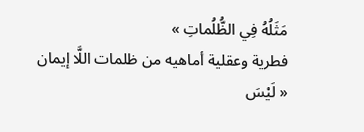مَثَلُهُ فِي الظُّلُماتِ »
فطرية وعقلية أماهيه من ظلمات اللَّا إيمان
« لَيْسَ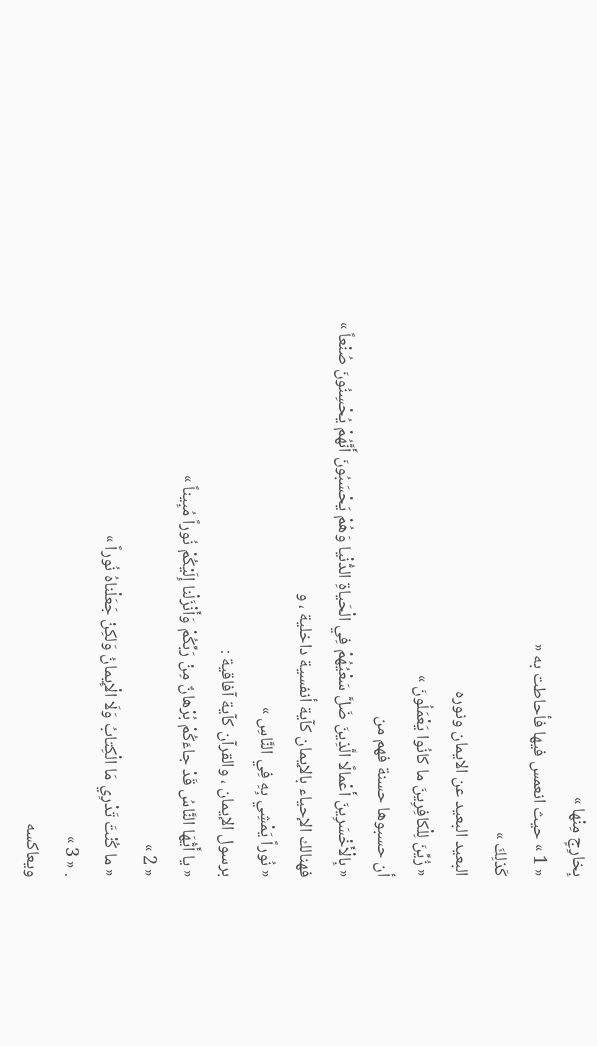بِخارِجٍ مِنْها »
« 1 » حيث انعمس فيها فأحاطت به «
كَذلِكَ »
البعيد البعيد عن الايمان ونوره
« زُيِّنَ لِلْكافِرِينَ ما كانُوا يَعْمَلُونَ »
أن حسبوها حسنة فهم من
« بِالْأَخْسَرِينَ أَعْمالًا الَّذِينَ ضَلَّ سَعْيُهُمْ فِي الْحَياةِ الدُّنْيا وَهُمْ يَحْسَبُونَ أَنَّهُمْ يُحْسِنُونَ صُنْعاً »
فهنالك الإحياء بالإيمان كآية أنفسية داخلية ، و
« نُوراً يَمْشِي بِهِ فِي النَّاسِ »
برسول الإيمان ، والقرآن كآية آفاقية :
« يا أَيُّهَا النَّاسُ قَدْ جاءَكُمْ بُرْهانٌ مِنْ رَبِّكُمْ وَأَنْزَلْنا إِلَيْكُمْ نُوراً مُبِيناً »
« 2 »
« ما كُنْتَ تَدْرِي مَا الْكِتابُ وَلَا الْإِيمانُ وَلكِنْ جَعَلْناهُ نُوراً »
. « 3 »
ويعاكسه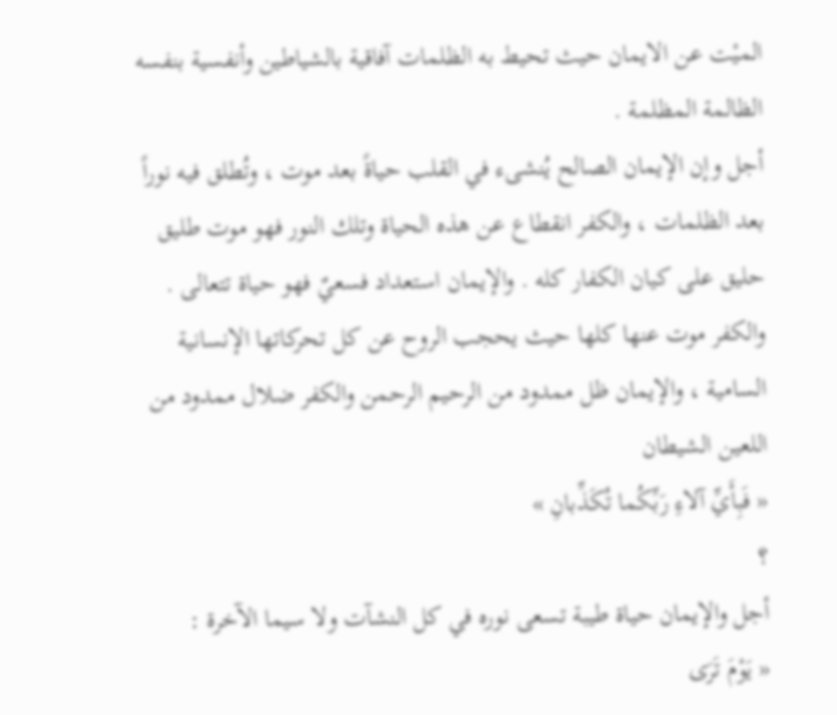الميْت عن الايمان حيث تحيط به الظلمات آفاقية بالشياطين وأنفسية بنفسه الظالمة المظلمة .
أجل وإن الإيمان الصالح يُنشىء في القلب حياةً بعد موت ، وتُطلق فيه نوراً بعد الظلمات ، والكفر انقطاع عن هذه الحياة وتلك النور فهو موت طليق حليق على كيان الكفار كله . والإيمان استعداد فسعيٌ فهو حياة تتعالى .
والكفر موت عنها كلها حيث يحجب الروح عن كل تحركاتها الإنسانية السامية ، والإيمان ظل ممدود من الرحيم الرحمن والكفر ضلال ممدود من اللعين الشيطان
« فَبِأَيِّ آلاءِ رَبِّكُما تُكَذِّبانِ »
؟
أجل والإيمان حياة طيبة تسعى نوره في كل النشآت ولا سيما الآخرة :
« يَوْمَ تَرَى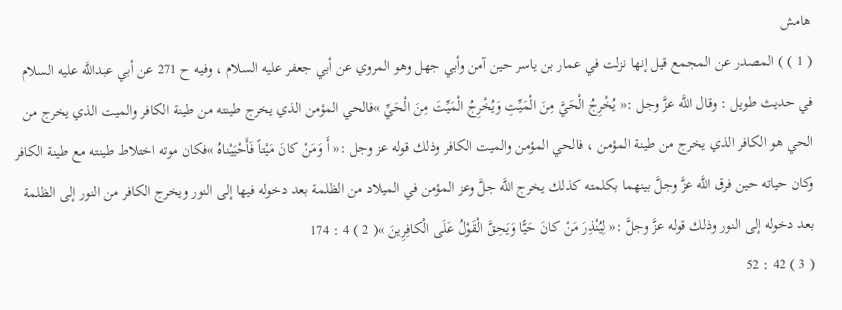هامش
( 1 ) ) المصدر عن المجمع قيل إنها نزلت في عمار بن ياسر حين آمن وأبي جهل وهو المروي عن أبي جعفر عليه السلام ، وفيه ح 271 عن أبي عبداللَّه عليه السلام في حديث طويل : وقال اللَّه عزَّ وجل :« يُخْرِجُ الْحَيَّ مِنَ الْمَيِّتِ وَيُخْرِجُ الْمَيِّتَ مِنَ الْحَيِّ »فالحي المؤمن الذي يخرج طينته من طينة الكافر والميت الذي يخرج من الحي هو الكافر الذي يخرج من طينة المؤمن ، فالحي المؤمن والميت الكافر وذلك قوله عز وجل :« أَ وَمَنْ كانَ مَيْتاً فَأَحْيَيْناهُ »فكان موته اختلاط طينته مع طينة الكافر وكان حياته حين فرق اللَّه عزَّ وجلَّ بينهما بكلمته كذلك يخرج اللَّه جلَّ وعز المؤمن في الميلاد من الظلمة بعد دخوله فيها إلى النور ويخرج الكافر من النور إلى الظلمة بعد دخوله إلى النور وذلك قوله عزَّ وجلَّ :« لِيُنْذِرَ مَنْ كانَ حَيًّا وَيَحِقَّ الْقَوْلُ عَلَى الْكافِرِينَ »( 2 ) 4 : 174
( 3 ) 42 : 52